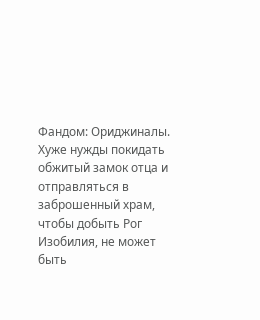Фандом: Ориджиналы. Хуже нужды покидать обжитый замок отца и отправляться в заброшенный храм, чтобы добыть Рог Изобилия, не может быть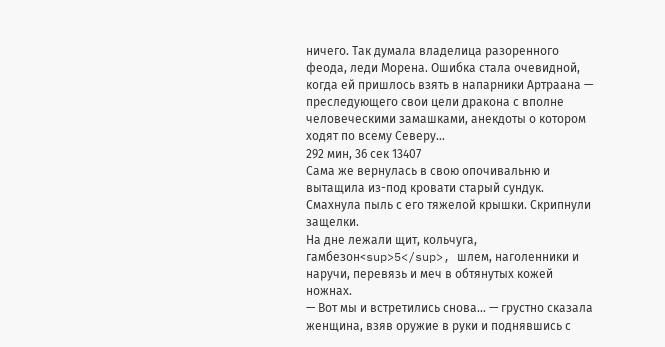ничего. Так думала владелица разоренного феода, леди Морена. Ошибка стала очевидной, когда ей пришлось взять в напарники Артраана — преследующего свои цели дракона с вполне человеческими замашками, анекдоты о котором ходят по всему Северу…
292 мин, 36 сек 13407
Сама же вернулась в свою опочивальню и вытащила из-под кровати старый сундук. Смахнула пыль с его тяжелой крышки. Скрипнули защелки.
На дне лежали щит, кольчуга, гамбезон<sup>5</sup>, шлем, наголенники и наручи, перевязь и меч в обтянутых кожей ножнах.
— Вот мы и встретились снова… — грустно сказала женщина, взяв оружие в руки и поднявшись с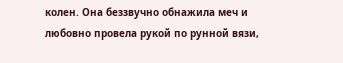колен. Она беззвучно обнажила меч и любовно провела рукой по рунной вязи,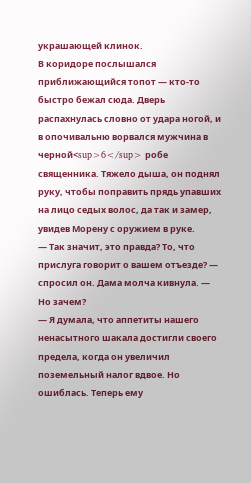украшающей клинок.
В коридоре послышался приближающийся топот — кто-то быстро бежал сюда. Дверь распахнулась словно от удара ногой, и в опочивальню ворвался мужчина в черной<sup>6</sup> робе священника. Тяжело дыша, он поднял руку, чтобы поправить прядь упавших на лицо седых волос, да так и замер, увидев Морену с оружием в руке.
— Так значит, это правда? То, что прислуга говорит о вашем отъезде? — спросил он. Дама молча кивнула. — Но зачем?
— Я думала, что аппетиты нашего ненасытного шакала достигли своего предела, когда он увеличил поземельный налог вдвое. Но ошиблась. Теперь ему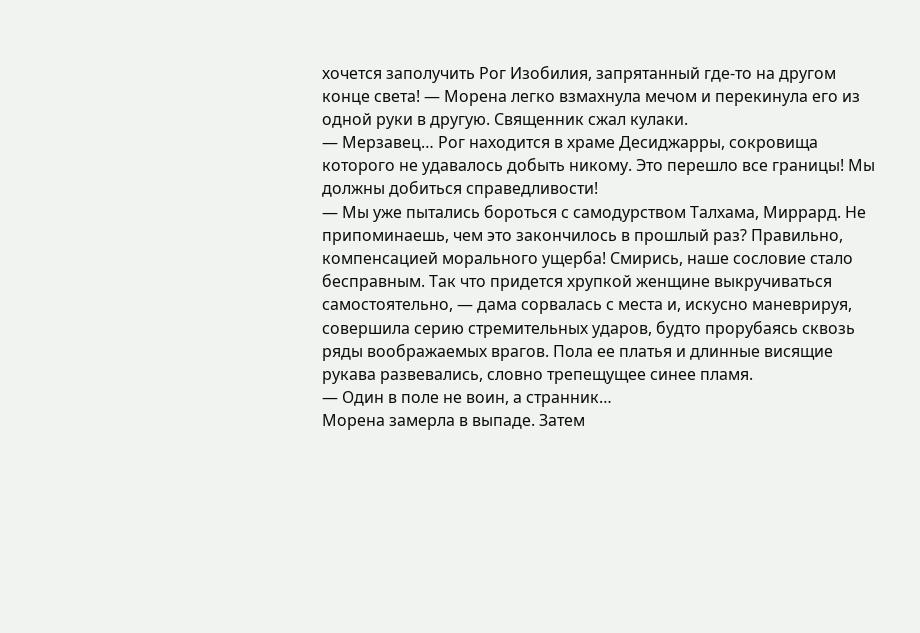хочется заполучить Рог Изобилия, запрятанный где-то на другом конце света! — Морена легко взмахнула мечом и перекинула его из одной руки в другую. Священник сжал кулаки.
— Мерзавец… Рог находится в храме Десиджарры, сокровища которого не удавалось добыть никому. Это перешло все границы! Мы должны добиться справедливости!
— Мы уже пытались бороться с самодурством Талхама, Миррард. Не припоминаешь, чем это закончилось в прошлый раз? Правильно, компенсацией морального ущерба! Смирись, наше сословие стало бесправным. Так что придется хрупкой женщине выкручиваться самостоятельно, — дама сорвалась с места и, искусно маневрируя, совершила серию стремительных ударов, будто прорубаясь сквозь ряды воображаемых врагов. Пола ее платья и длинные висящие рукава развевались, словно трепещущее синее пламя.
— Один в поле не воин, а странник…
Морена замерла в выпаде. Затем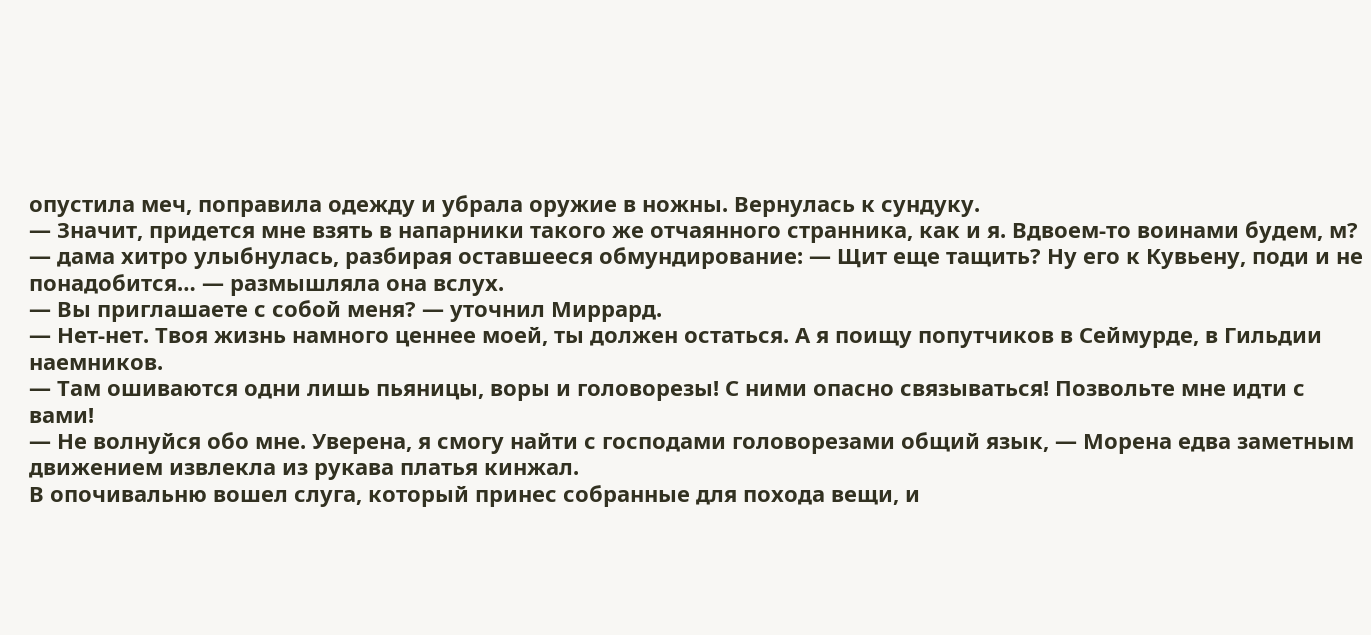опустила меч, поправила одежду и убрала оружие в ножны. Вернулась к сундуку.
— Значит, придется мне взять в напарники такого же отчаянного странника, как и я. Вдвоем-то воинами будем, м? — дама хитро улыбнулась, разбирая оставшееся обмундирование: — Щит еще тащить? Ну его к Кувьену, поди и не понадобится… — размышляла она вслух.
— Вы приглашаете с собой меня? — уточнил Миррард.
— Нет-нет. Твоя жизнь намного ценнее моей, ты должен остаться. А я поищу попутчиков в Сеймурде, в Гильдии наемников.
— Там ошиваются одни лишь пьяницы, воры и головорезы! С ними опасно связываться! Позвольте мне идти с вами!
— Не волнуйся обо мне. Уверена, я смогу найти с господами головорезами общий язык, — Морена едва заметным движением извлекла из рукава платья кинжал.
В опочивальню вошел слуга, который принес собранные для похода вещи, и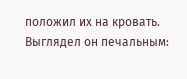положил их на кровать. Выглядел он печальным: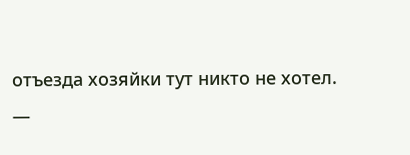отъезда хозяйки тут никто не хотел.
—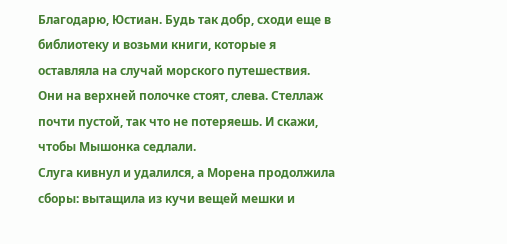Благодарю, Юстиан. Будь так добр, сходи еще в библиотеку и возьми книги, которые я оставляла на случай морского путешествия. Они на верхней полочке стоят, слева. Стеллаж почти пустой, так что не потеряешь. И скажи, чтобы Мышонка седлали.
Слуга кивнул и удалился, а Морена продолжила сборы: вытащила из кучи вещей мешки и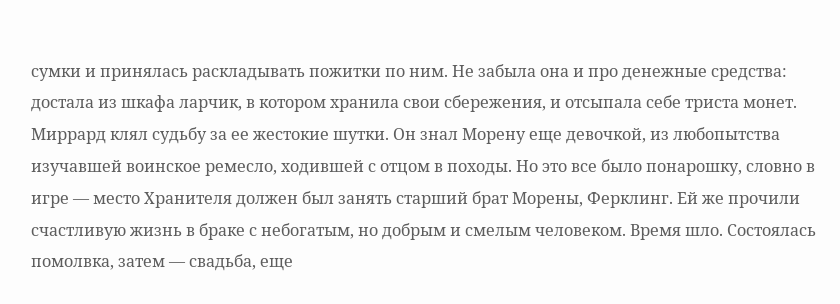сумки и принялась раскладывать пожитки по ним. Не забыла она и про денежные средства: достала из шкафа ларчик, в котором хранила свои сбережения, и отсыпала себе триста монет.
Миррард клял судьбу за ее жестокие шутки. Он знал Морену еще девочкой, из любопытства изучавшей воинское ремесло, ходившей с отцом в походы. Но это все было понарошку, словно в игре — место Хранителя должен был занять старший брат Морены, Ферклинг. Ей же прочили счастливую жизнь в браке с небогатым, но добрым и смелым человеком. Время шло. Состоялась помолвка, затем — свадьба, еще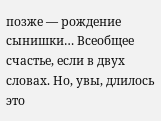позже — рождение сынишки… Всеобщее счастье, если в двух словах. Но, увы, длилось это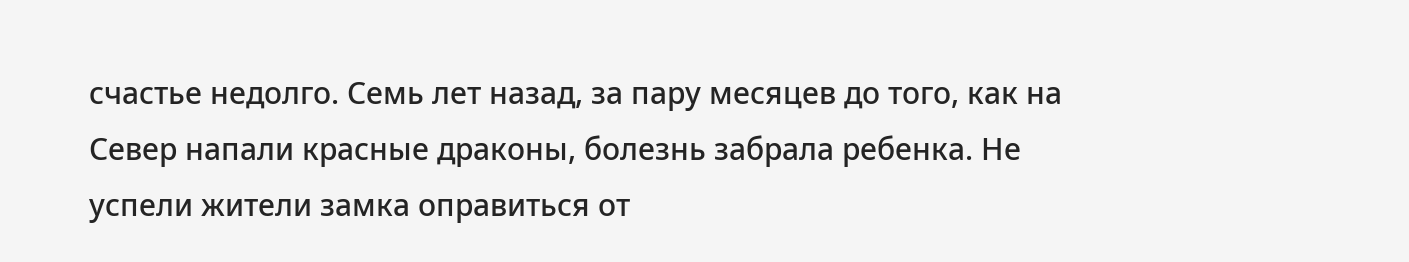счастье недолго. Семь лет назад, за пару месяцев до того, как на Север напали красные драконы, болезнь забрала ребенка. Не успели жители замка оправиться от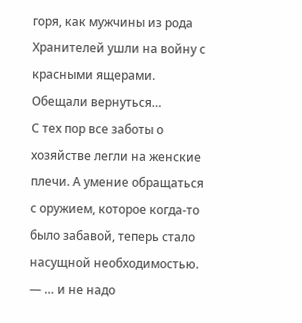горя, как мужчины из рода Хранителей ушли на войну с красными ящерами. Обещали вернуться…
С тех пор все заботы о хозяйстве легли на женские плечи. А умение обращаться с оружием, которое когда-то было забавой, теперь стало насущной необходимостью.
— … и не надо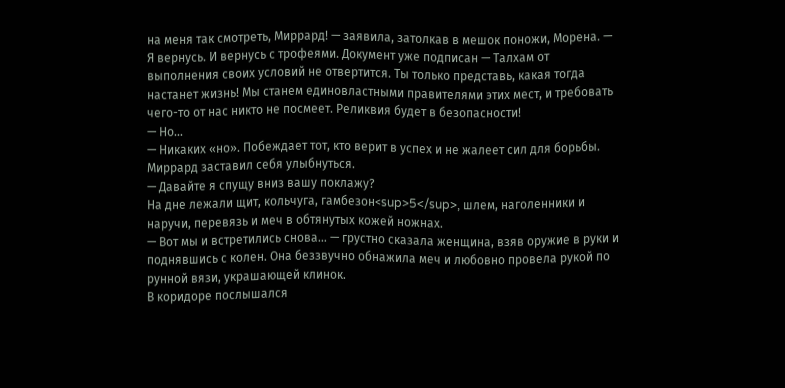на меня так смотреть, Миррард! — заявила, затолкав в мешок поножи, Морена. — Я вернусь. И вернусь с трофеями. Документ уже подписан — Талхам от выполнения своих условий не отвертится. Ты только представь, какая тогда настанет жизнь! Мы станем единовластными правителями этих мест, и требовать чего-то от нас никто не посмеет. Реликвия будет в безопасности!
— Но…
— Никаких «но». Побеждает тот, кто верит в успех и не жалеет сил для борьбы.
Миррард заставил себя улыбнуться.
— Давайте я спущу вниз вашу поклажу?
На дне лежали щит, кольчуга, гамбезон<sup>5</sup>, шлем, наголенники и наручи, перевязь и меч в обтянутых кожей ножнах.
— Вот мы и встретились снова… — грустно сказала женщина, взяв оружие в руки и поднявшись с колен. Она беззвучно обнажила меч и любовно провела рукой по рунной вязи, украшающей клинок.
В коридоре послышался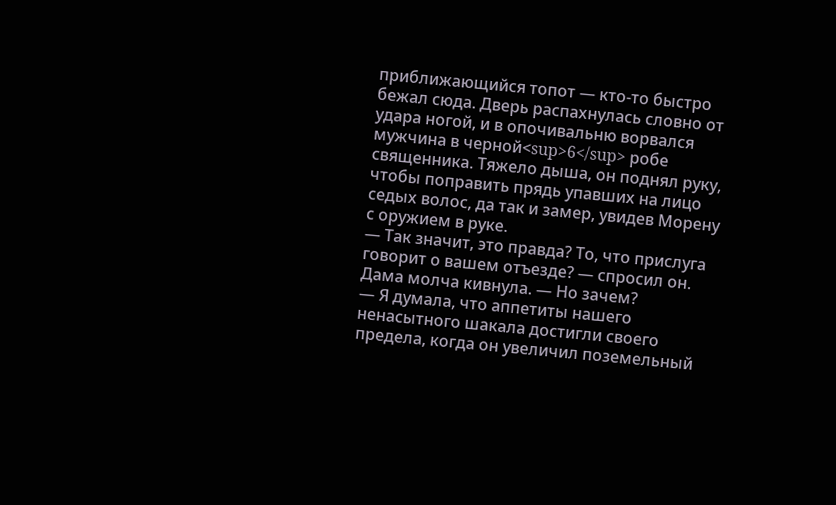приближающийся топот — кто-то быстро бежал сюда. Дверь распахнулась словно от удара ногой, и в опочивальню ворвался мужчина в черной<sup>6</sup> робе священника. Тяжело дыша, он поднял руку, чтобы поправить прядь упавших на лицо седых волос, да так и замер, увидев Морену с оружием в руке.
— Так значит, это правда? То, что прислуга говорит о вашем отъезде? — спросил он. Дама молча кивнула. — Но зачем?
— Я думала, что аппетиты нашего ненасытного шакала достигли своего предела, когда он увеличил поземельный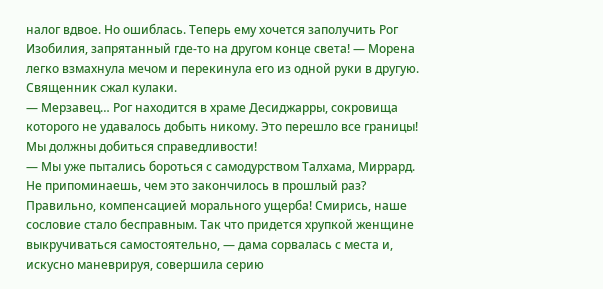налог вдвое. Но ошиблась. Теперь ему хочется заполучить Рог Изобилия, запрятанный где-то на другом конце света! — Морена легко взмахнула мечом и перекинула его из одной руки в другую. Священник сжал кулаки.
— Мерзавец… Рог находится в храме Десиджарры, сокровища которого не удавалось добыть никому. Это перешло все границы! Мы должны добиться справедливости!
— Мы уже пытались бороться с самодурством Талхама, Миррард. Не припоминаешь, чем это закончилось в прошлый раз? Правильно, компенсацией морального ущерба! Смирись, наше сословие стало бесправным. Так что придется хрупкой женщине выкручиваться самостоятельно, — дама сорвалась с места и, искусно маневрируя, совершила серию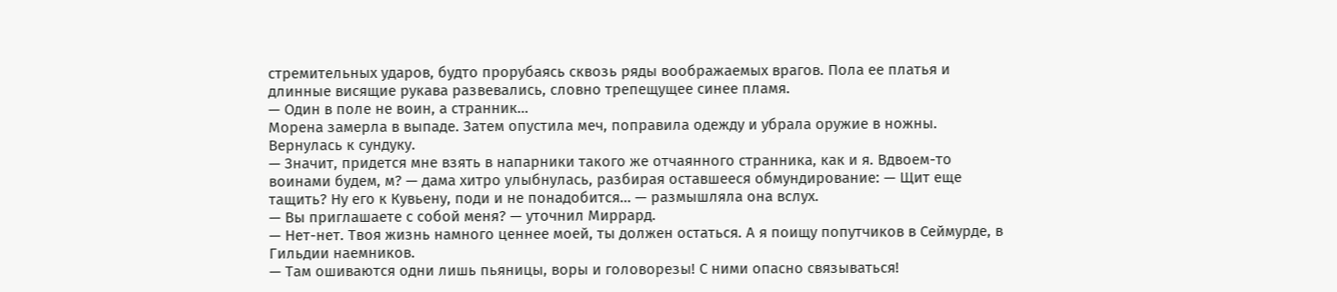стремительных ударов, будто прорубаясь сквозь ряды воображаемых врагов. Пола ее платья и длинные висящие рукава развевались, словно трепещущее синее пламя.
— Один в поле не воин, а странник…
Морена замерла в выпаде. Затем опустила меч, поправила одежду и убрала оружие в ножны. Вернулась к сундуку.
— Значит, придется мне взять в напарники такого же отчаянного странника, как и я. Вдвоем-то воинами будем, м? — дама хитро улыбнулась, разбирая оставшееся обмундирование: — Щит еще тащить? Ну его к Кувьену, поди и не понадобится… — размышляла она вслух.
— Вы приглашаете с собой меня? — уточнил Миррард.
— Нет-нет. Твоя жизнь намного ценнее моей, ты должен остаться. А я поищу попутчиков в Сеймурде, в Гильдии наемников.
— Там ошиваются одни лишь пьяницы, воры и головорезы! С ними опасно связываться!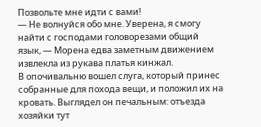Позвольте мне идти с вами!
— Не волнуйся обо мне. Уверена, я смогу найти с господами головорезами общий язык, — Морена едва заметным движением извлекла из рукава платья кинжал.
В опочивальню вошел слуга, который принес собранные для похода вещи, и положил их на кровать. Выглядел он печальным: отъезда хозяйки тут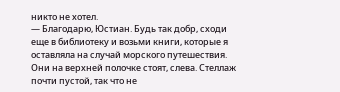никто не хотел.
— Благодарю, Юстиан. Будь так добр, сходи еще в библиотеку и возьми книги, которые я оставляла на случай морского путешествия. Они на верхней полочке стоят, слева. Стеллаж почти пустой, так что не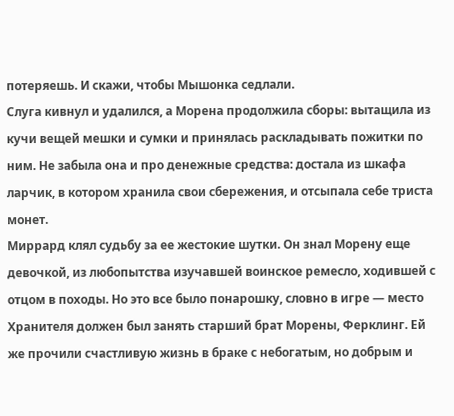потеряешь. И скажи, чтобы Мышонка седлали.
Слуга кивнул и удалился, а Морена продолжила сборы: вытащила из кучи вещей мешки и сумки и принялась раскладывать пожитки по ним. Не забыла она и про денежные средства: достала из шкафа ларчик, в котором хранила свои сбережения, и отсыпала себе триста монет.
Миррард клял судьбу за ее жестокие шутки. Он знал Морену еще девочкой, из любопытства изучавшей воинское ремесло, ходившей с отцом в походы. Но это все было понарошку, словно в игре — место Хранителя должен был занять старший брат Морены, Ферклинг. Ей же прочили счастливую жизнь в браке с небогатым, но добрым и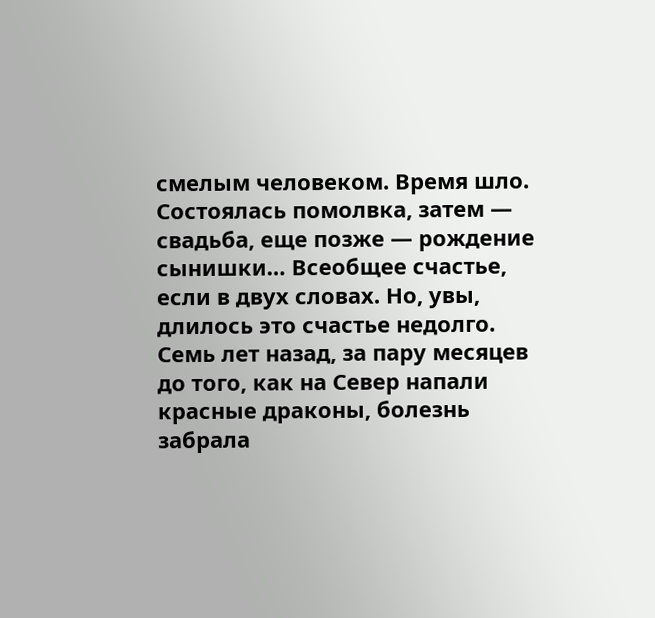смелым человеком. Время шло. Состоялась помолвка, затем — свадьба, еще позже — рождение сынишки… Всеобщее счастье, если в двух словах. Но, увы, длилось это счастье недолго. Семь лет назад, за пару месяцев до того, как на Север напали красные драконы, болезнь забрала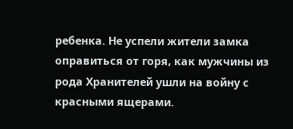ребенка. Не успели жители замка оправиться от горя, как мужчины из рода Хранителей ушли на войну с красными ящерами.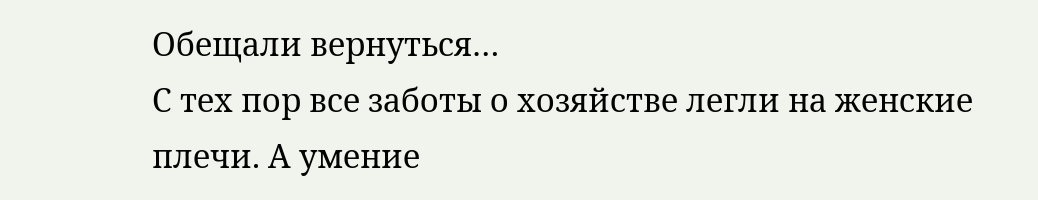Обещали вернуться…
С тех пор все заботы о хозяйстве легли на женские плечи. А умение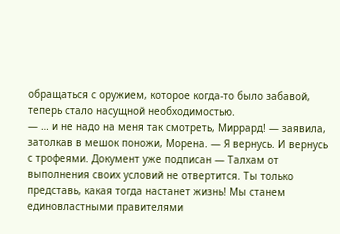обращаться с оружием, которое когда-то было забавой, теперь стало насущной необходимостью.
— … и не надо на меня так смотреть, Миррард! — заявила, затолкав в мешок поножи, Морена. — Я вернусь. И вернусь с трофеями. Документ уже подписан — Талхам от выполнения своих условий не отвертится. Ты только представь, какая тогда настанет жизнь! Мы станем единовластными правителями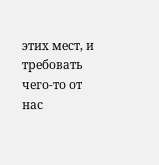этих мест, и требовать чего-то от нас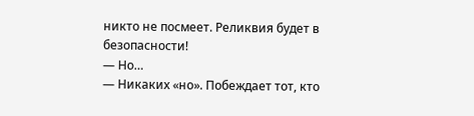никто не посмеет. Реликвия будет в безопасности!
— Но…
— Никаких «но». Побеждает тот, кто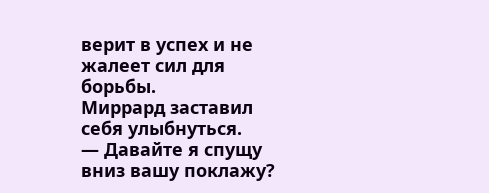верит в успех и не жалеет сил для борьбы.
Миррард заставил себя улыбнуться.
— Давайте я спущу вниз вашу поклажу?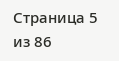Страница 5 из 86